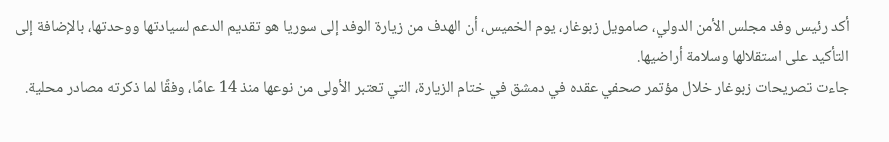أكد رئيس وفد مجلس الأمن الدولي، صامويل زبوغار، يوم الخميس، أن الهدف من زيارة الوفد إلى سوريا هو تقديم الدعم لسيادتها ووحدتها، بالإضافة إلى التأكيد على استقلالها وسلامة أراضيها.
جاءت تصريحات زبوغار خلال مؤتمر صحفي عقده في دمشق في ختام الزيارة، التي تعتبر الأولى من نوعها منذ 14 عامًا، وفقًا لما ذكرته مصادر محلية.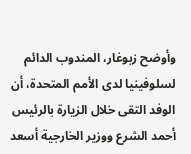وأوضح زبوغار، المندوب الدائم لسلوفينيا لدى الأمم المتحدة، أن الوفد التقى خلال الزيارة بالرئيس أحمد الشرع ووزير الخارجية أسعد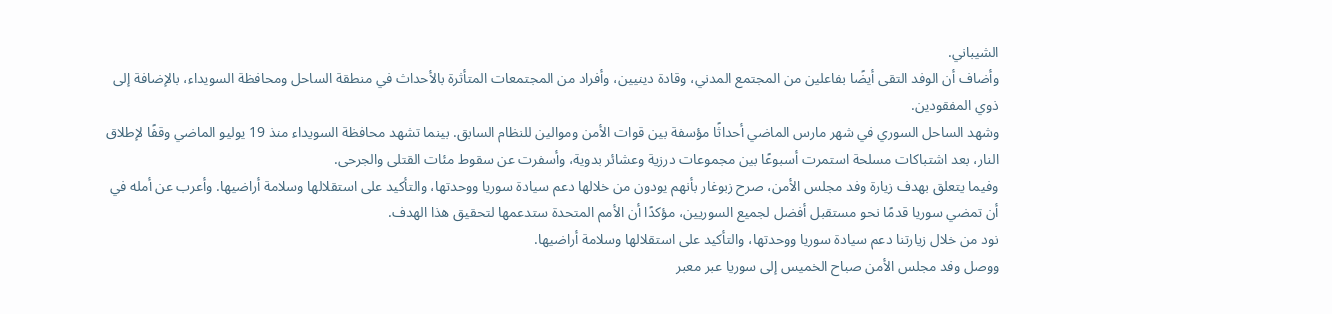الشيباني.
وأضاف أن الوفد التقى أيضًا بفاعلين من المجتمع المدني، وقادة دينيين، وأفراد من المجتمعات المتأثرة بالأحداث في منطقة الساحل ومحافظة السويداء، بالإضافة إلى ذوي المفقودين.
وشهد الساحل السوري في شهر مارس الماضي أحداثًا مؤسفة بين قوات الأمن وموالين للنظام السابق. بينما تشهد محافظة السويداء منذ 19 يوليو الماضي وقفًا لإطلاق النار، بعد اشتباكات مسلحة استمرت أسبوعًا بين مجموعات درزية وعشائر بدوية، وأسفرت عن سقوط مئات القتلى والجرحى.
وفيما يتعلق بهدف زيارة وفد مجلس الأمن، صرح زبوغار بأنهم يودون من خلالها دعم سيادة سوريا ووحدتها، والتأكيد على استقلالها وسلامة أراضيها. وأعرب عن أمله في أن تمضي سوريا قدمًا نحو مستقبل أفضل لجميع السوريين، مؤكدًا أن الأمم المتحدة ستدعمها لتحقيق هذا الهدف.
نود من خلال زيارتنا دعم سيادة سوريا ووحدتها، والتأكيد على استقلالها وسلامة أراضيها.
ووصل وفد مجلس الأمن صباح الخميس إلى سوريا عبر معبر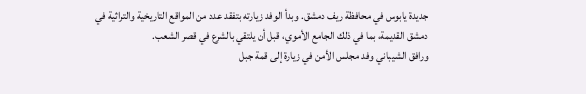جديدة يابوس في محافظة ريف دمشق. وبدأ الوفد زيارته بتفقد عدد من المواقع التاريخية والتراثية في دمشق القديمة، بما في ذلك الجامع الأموي، قبل أن يلتقي بالشرع في قصر الشعب.
ورافق الشيباني وفد مجلس الأمن في زيارة إلى قمة جبل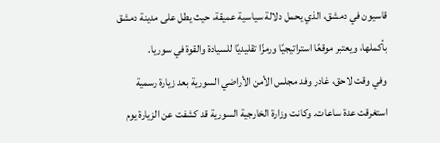قاسيون في دمشق، الذي يحمل دلالة سياسية عميقة، حيث يطل على مدينة دمشق بأكملها، ويعتبر موقعًا استراتيجيًا ورمزًا تقليديًا للسيادة والقوة في سوريا.
وفي وقت لاحق، غادر وفد مجلس الأمن الأراضي السورية بعد زيارة رسمية استغرقت عدة ساعات. وكانت وزارة الخارجية السورية قد كشفت عن الزيارة يوم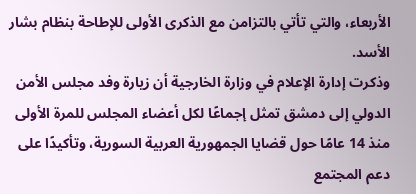الأربعاء، والتي تأتي بالتزامن مع الذكرى الأولى للإطاحة بنظام بشار الأسد.
وذكرت إدارة الإعلام في وزارة الخارجية أن زيارة وفد مجلس الأمن الدولي إلى دمشق تمثل إجماعًا لكل أعضاء المجلس للمرة الأولى منذ 14 عامًا حول قضايا الجمهورية العربية السورية، وتأكيدًا على دعم المجتمع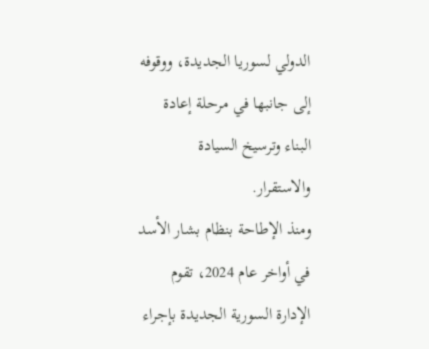الدولي لسوريا الجديدة، ووقوفه إلى جانبها في مرحلة إعادة البناء وترسيخ السيادة والاستقرار.
ومنذ الإطاحة بنظام بشار الأسد في أواخر عام 2024، تقوم الإدارة السورية الجديدة بإجراء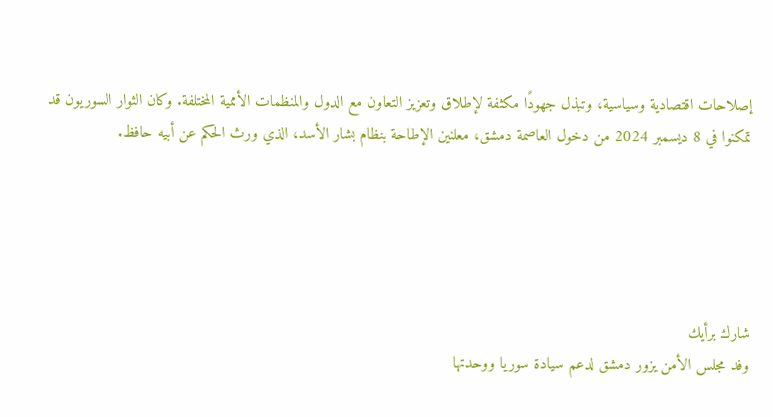إصلاحات اقتصادية وسياسية، وتبذل جهودًا مكثفة لإطلاق وتعزيز التعاون مع الدول والمنظمات الأممية المختلفة. وكان الثوار السوريون قد تمكنوا في 8 ديسمبر 2024 من دخول العاصمة دمشق، معلنين الإطاحة بنظام بشار الأسد، الذي ورث الحكم عن أبيه حافظ.





شارك برأيك
وفد مجلس الأمن يزور دمشق لدعم سيادة سوريا ووحدتها